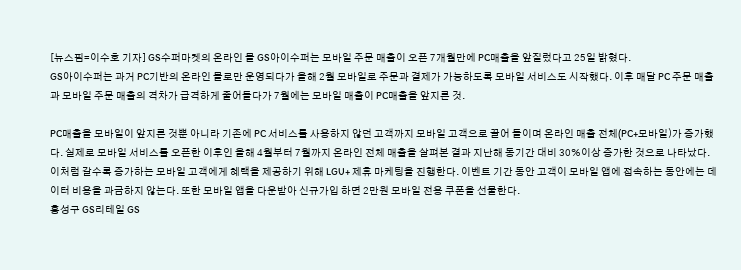[뉴스핌=이수호 기자] GS수퍼마켓의 온라인 몰 GS아이수퍼는 모바일 주문 매출이 오픈 7개월만에 PC매출을 앞질렀다고 25일 밝혔다.
GS아이수퍼는 과거 PC기반의 온라인 몰로만 운영되다가 올해 2월 모바일로 주문과 결제가 가능하도록 모바일 서비스도 시작했다. 이후 매달 PC 주문 매출과 모바일 주문 매출의 격차가 급격하게 줄어들다가 7월에는 모바일 매출이 PC매출을 앞지른 것.

PC매출을 모바일이 앞지른 것뿐 아니라 기존에 PC 서비스를 사용하지 않던 고객까지 모바일 고객으로 끌어 들이며 온라인 매출 전체(PC+모바일)가 증가했다. 실제로 모바일 서비스를 오픈한 이후인 올해 4월부터 7월까지 온라인 전체 매출을 살펴본 결과 지난해 동기간 대비 30%이상 증가한 것으로 나타났다.
이처럼 갈수록 증가하는 모바일 고객에게 혜택을 제공하기 위해 LGU+ 제휴 마케팅을 진행한다. 이벤트 기간 동안 고객이 모바일 앱에 접속하는 동안에는 데이터 비용을 과금하지 않는다. 또한 모바일 앱을 다운받아 신규가입 하면 2만원 모바일 전용 쿠폰을 선물한다.
홍성구 GS리테일 GS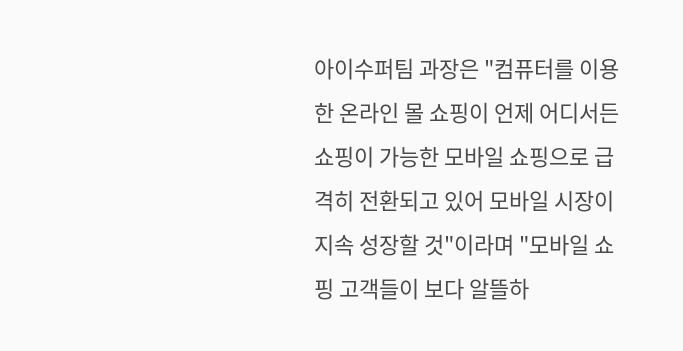아이수퍼팀 과장은 "컴퓨터를 이용한 온라인 몰 쇼핑이 언제 어디서든 쇼핑이 가능한 모바일 쇼핑으로 급격히 전환되고 있어 모바일 시장이 지속 성장할 것"이라며 "모바일 쇼핑 고객들이 보다 알뜰하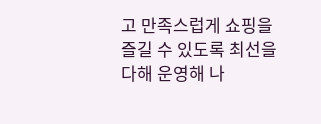고 만족스럽게 쇼핑을 즐길 수 있도록 최선을 다해 운영해 나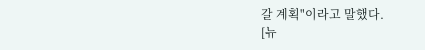갈 계획"이라고 말했다.
[뉴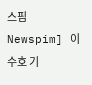스핌 Newspim] 이수호 기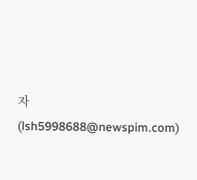자 (lsh5998688@newspim.com)